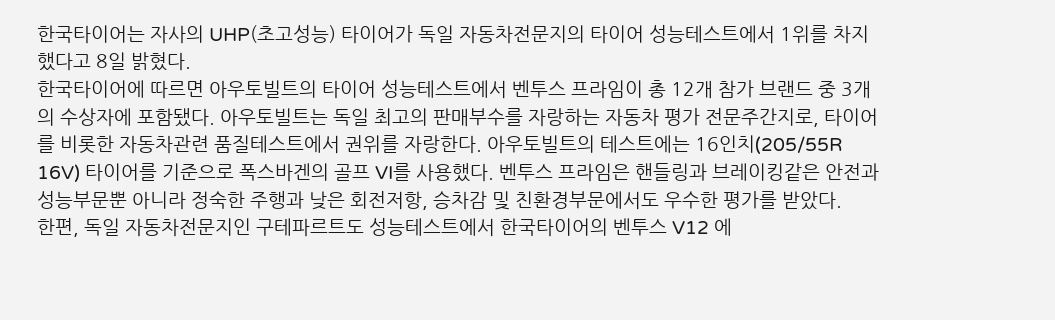한국타이어는 자사의 UHP(초고성능) 타이어가 독일 자동차전문지의 타이어 성능테스트에서 1위를 차지했다고 8일 밝혔다.
한국타이어에 따르면 아우토빌트의 타이어 성능테스트에서 벤투스 프라임이 총 12개 참가 브랜드 중 3개의 수상자에 포함됐다. 아우토빌트는 독일 최고의 판매부수를 자랑하는 자동차 평가 전문주간지로, 타이어를 비롯한 자동차관련 품질테스트에서 권위를 자랑한다. 아우토빌트의 테스트에는 16인치(205/55R 16V) 타이어를 기준으로 폭스바겐의 골프 VI를 사용했다. 벤투스 프라임은 핸들링과 브레이킹같은 안전과 성능부문뿐 아니라 정숙한 주행과 낮은 회전저항, 승차감 및 친환경부문에서도 우수한 평가를 받았다.
한편, 독일 자동차전문지인 구테파르트도 성능테스트에서 한국타이어의 벤투스 V12 에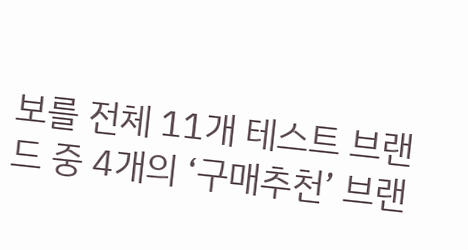보를 전체 11개 테스트 브랜드 중 4개의 ‘구매추천’ 브랜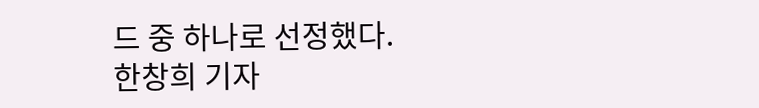드 중 하나로 선정했다.
한창희 기자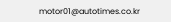motor01@autotimes.co.kr